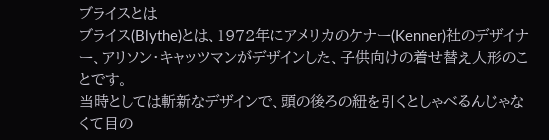ブライスとは
ブライス(Blythe)とは、1972年にアメリカのケナー(Kenner)社のデザイナー、アリソン・キャッツマンがデザインした、子供向けの着せ替え人形のことです。
当時としては斬新なデザインで、頭の後ろの紐を引くとしゃべるんじゃなくて目の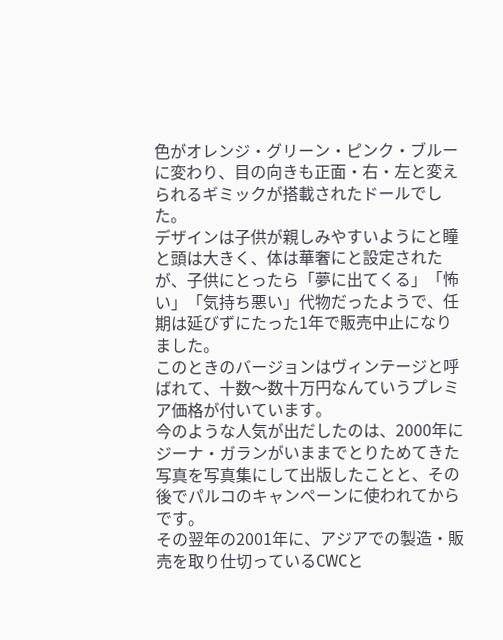色がオレンジ・グリーン・ピンク・ブルーに変わり、目の向きも正面・右・左と変えられるギミックが搭載されたドールでした。
デザインは子供が親しみやすいようにと瞳と頭は大きく、体は華奢にと設定されたが、子供にとったら「夢に出てくる」「怖い」「気持ち悪い」代物だったようで、任期は延びずにたった1年で販売中止になりました。
このときのバージョンはヴィンテージと呼ばれて、十数〜数十万円なんていうプレミア価格が付いています。
今のような人気が出だしたのは、2000年にジーナ・ガランがいままでとりためてきた写真を写真集にして出版したことと、その後でパルコのキャンペーンに使われてからです。
その翌年の2001年に、アジアでの製造・販売を取り仕切っているCWCと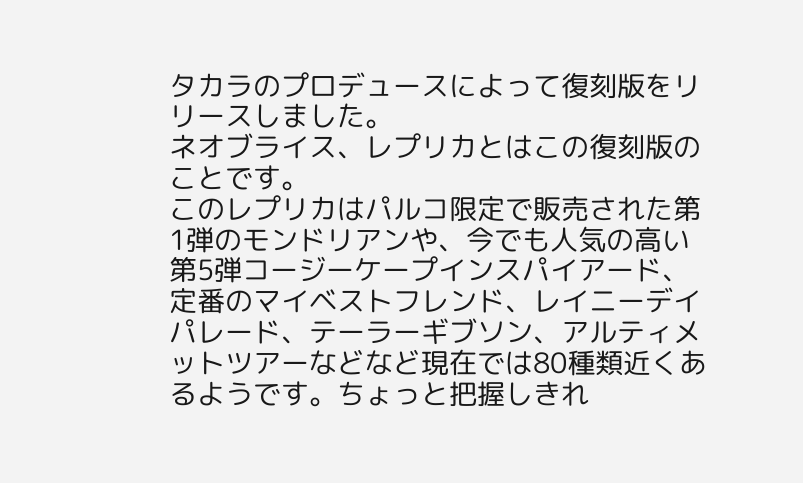タカラのプロデュースによって復刻版をリリースしました。
ネオブライス、レプリカとはこの復刻版のことです。
このレプリカはパルコ限定で販売された第1弾のモンドリアンや、今でも人気の高い第5弾コージーケープインスパイアード、定番のマイベストフレンド、レイニーデイパレード、テーラーギブソン、アルティメットツアーなどなど現在では80種類近くあるようです。ちょっと把握しきれ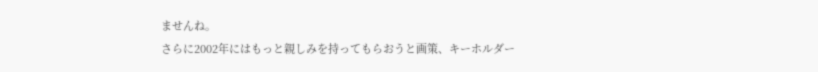ませんね。
さらに2002年にはもっと親しみを持ってもらおうと画策、キーホルダー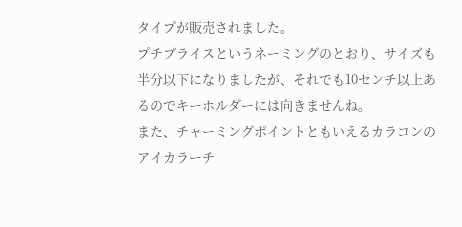タイプが販売されました。
プチブライスというネーミングのとおり、サイズも半分以下になりましたが、それでも10センチ以上あるのでキーホルダーには向きませんね。
また、チャーミングポイントともいえるカラコンのアイカラーチ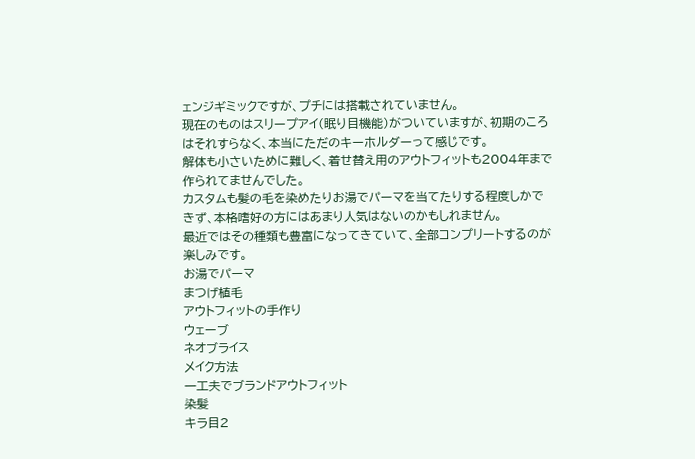ェンジギミックですが、プチには搭載されていません。
現在のものはスリープアイ(眠り目機能)がついていますが、初期のころはそれすらなく、本当にただのキーホルダーって感じです。
解体も小さいために難しく、着せ替え用のアウトフィットも2004年まで作られてませんでした。
カスタムも髪の毛を染めたりお湯でパーマを当てたりする程度しかできず、本格嗜好の方にはあまり人気はないのかもしれません。
最近ではその種類も豊富になってきていて、全部コンプリートするのが楽しみです。
お湯でパーマ
まつげ植毛
アウトフィットの手作り
ウェーブ
ネオブライス
メイク方法
一工夫でブランドアウトフィット
染髪
キラ目2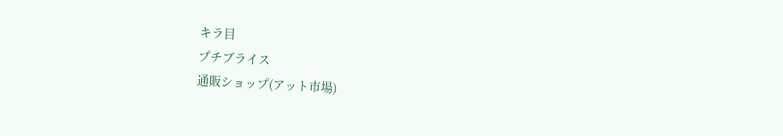キラ目
プチブライス
通販ショップ(アット市場)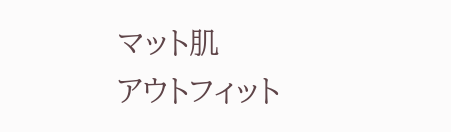マット肌
アウトフィット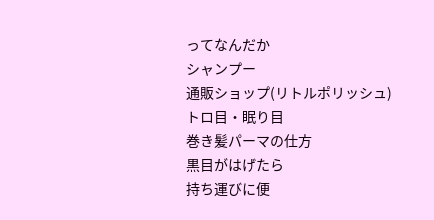ってなんだか
シャンプー
通販ショップ(リトルポリッシュ)
トロ目・眠り目
巻き髪パーマの仕方
黒目がはげたら
持ち運びに便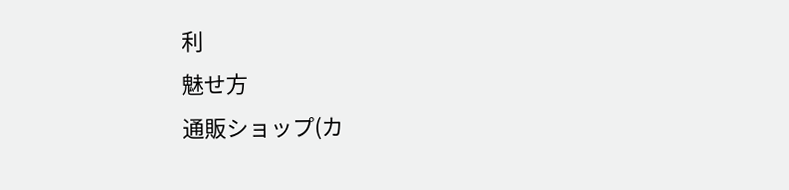利
魅せ方
通販ショップ(カ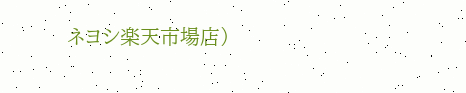ネヨシ楽天市場店)